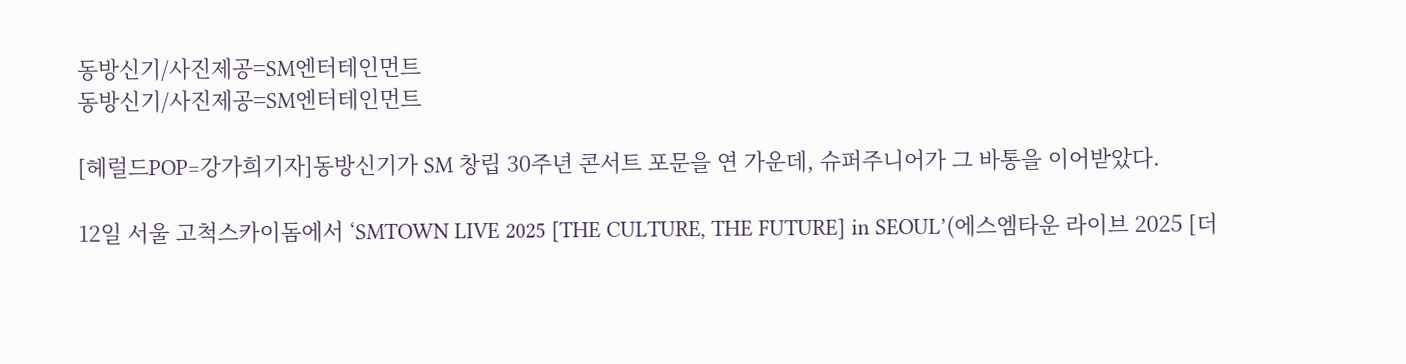동방신기/사진제공=SM엔터테인먼트
동방신기/사진제공=SM엔터테인먼트

[헤럴드POP=강가희기자]동방신기가 SM 창립 30주년 콘서트 포문을 연 가운데, 슈퍼주니어가 그 바통을 이어받았다.

12일 서울 고척스카이돔에서 ‘SMTOWN LIVE 2025 [THE CULTURE, THE FUTURE] in SEOUL’(에스엠타운 라이브 2025 [더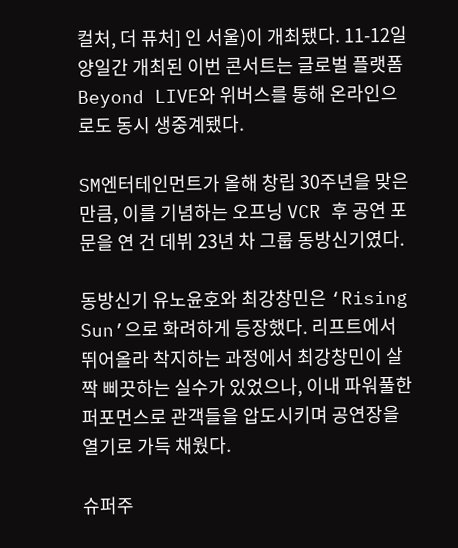컬처, 더 퓨처] 인 서울)이 개최됐다. 11-12일 양일간 개최된 이번 콘서트는 글로벌 플랫폼 Beyond LIVE와 위버스를 통해 온라인으로도 동시 생중계됐다.

SM엔터테인먼트가 올해 창립 30주년을 맞은 만큼, 이를 기념하는 오프닝 VCR 후 공연 포문을 연 건 데뷔 23년 차 그룹 동방신기였다.

동방신기 유노윤호와 최강창민은 ‘Rising Sun’으로 화려하게 등장했다. 리프트에서 뛰어올라 착지하는 과정에서 최강창민이 살짝 삐끗하는 실수가 있었으나, 이내 파워풀한 퍼포먼스로 관객들을 압도시키며 공연장을 열기로 가득 채웠다.

슈퍼주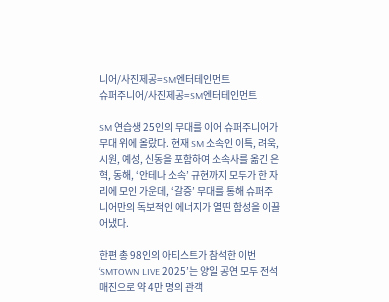니어/사진제공=SM엔터테인먼트
슈퍼주니어/사진제공=SM엔터테인먼트

SM 연습생 25인의 무대를 이어 슈퍼주니어가 무대 위에 올랐다. 현재 SM 소속인 이특, 려욱, 시원, 예성, 신동을 포함하여 소속사를 옮긴 은혁, 동해, ‘안테나 소속’ 규현까지 모두가 한 자리에 모인 가운데, ‘갈증’ 무대를 통해 슈퍼주니어만의 독보적인 에너지가 열띤 함성을 이끌어냈다.

한편 총 98인의 아티스트가 참석한 이번 ‘SMTOWN LIVE 2025’는 양일 공연 모두 전석 매진으로 약 4만 명의 관객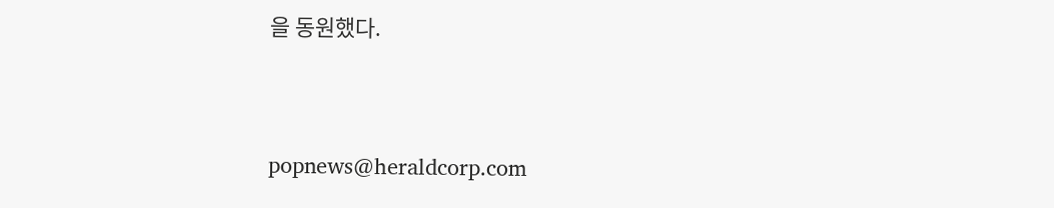을 동원했다.


popnews@heraldcorp.com